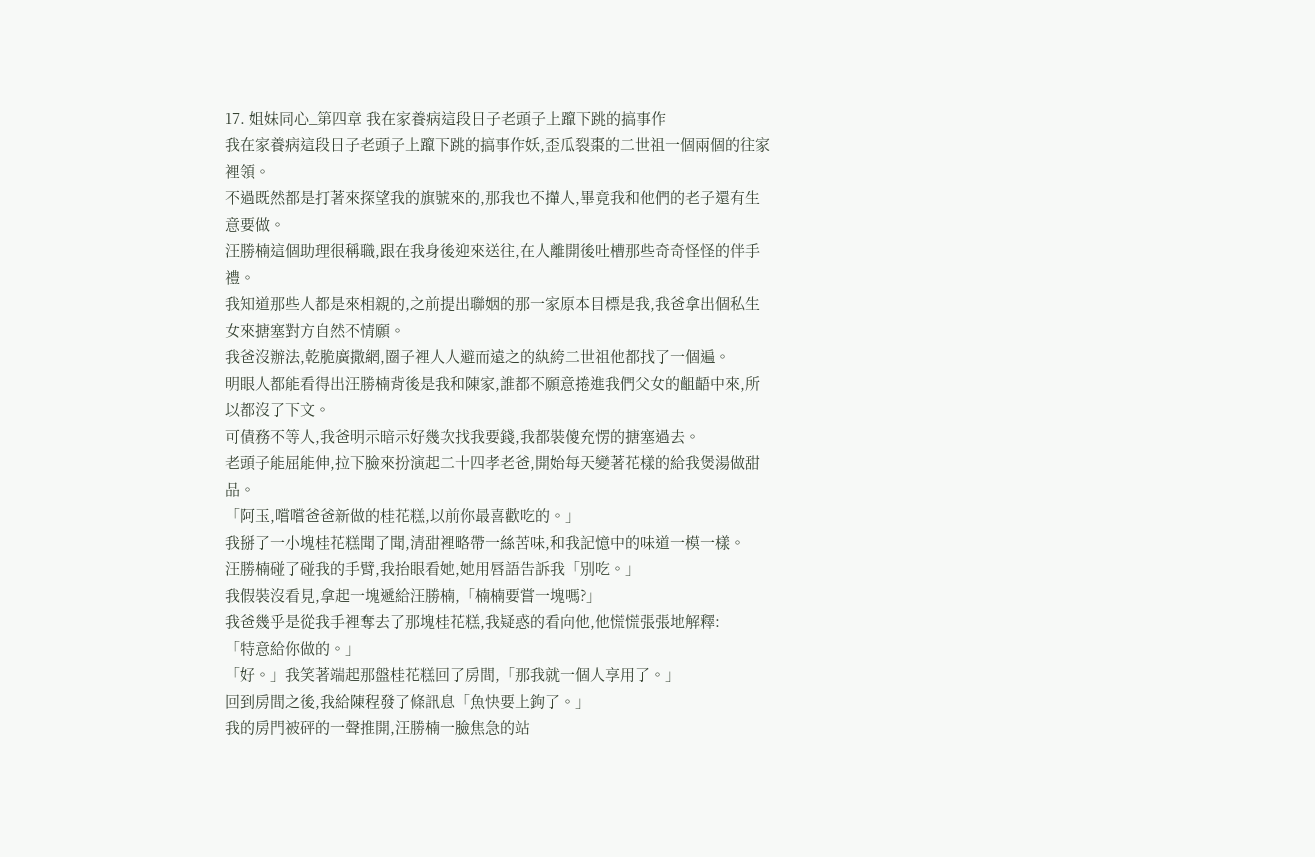17. 姐妹同心_第四章 我在家養病這段日子老頭子上躥下跳的搞事作
我在家養病這段日子老頭子上躥下跳的搞事作妖,歪瓜裂棗的二世祖一個兩個的往家裡領。
不過既然都是打著來探望我的旗號來的,那我也不攆人,畢竟我和他們的老子還有生意要做。
汪勝楠這個助理很稱職,跟在我身後迎來送往,在人離開後吐槽那些奇奇怪怪的伴手禮。
我知道那些人都是來相親的,之前提出聯姻的那一家原本目標是我,我爸拿出個私生女來搪塞對方自然不情願。
我爸沒辦法,乾脆廣撒網,圈子裡人人避而遠之的紈絝二世祖他都找了一個遍。
明眼人都能看得出汪勝楠背後是我和陳家,誰都不願意捲進我們父女的齟齬中來,所以都沒了下文。
可債務不等人,我爸明示暗示好幾次找我要錢,我都裝傻充愣的搪塞過去。
老頭子能屈能伸,拉下臉來扮演起二十四孝老爸,開始每天變著花樣的給我煲湯做甜品。
「阿玉,嚐嚐爸爸新做的桂花糕,以前你最喜歡吃的。」
我掰了一小塊桂花糕聞了聞,清甜裡略帶一絲苦味,和我記憶中的味道一模一樣。
汪勝楠碰了碰我的手臂,我抬眼看她,她用唇語告訴我「別吃。」
我假裝沒看見,拿起一塊遞給汪勝楠,「楠楠要嘗一塊嗎?」
我爸幾乎是從我手裡奪去了那塊桂花糕,我疑惑的看向他,他慌慌張張地解釋:
「特意給你做的。」
「好。」我笑著端起那盤桂花糕回了房間,「那我就一個人享用了。」
回到房間之後,我給陳程發了條訊息「魚快要上鉤了。」
我的房門被砰的一聲推開,汪勝楠一臉焦急的站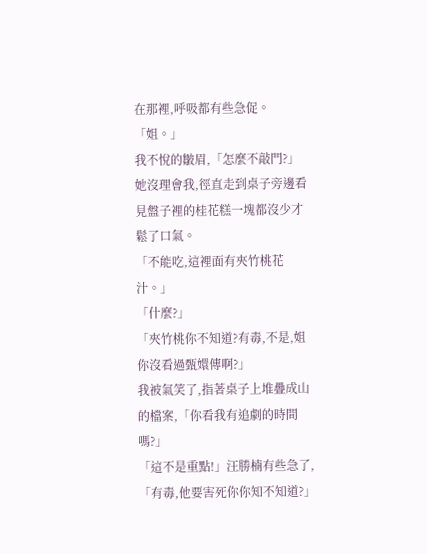在那裡,呼吸都有些急促。
「姐。」
我不悅的皺眉,「怎麼不敲門?」
她沒理會我,徑直走到桌子旁邊看見盤子裡的桂花糕一塊都沒少才鬆了口氣。
「不能吃,這裡面有夾竹桃花汁。」
「什麼?」
「夾竹桃你不知道?有毒,不是,姐你沒看過甄嬛傳啊?」
我被氣笑了,指著桌子上堆疊成山的檔案,「你看我有追劇的時間嗎?」
「這不是重點!」汪勝楠有些急了,「有毒,他要害死你你知不知道?」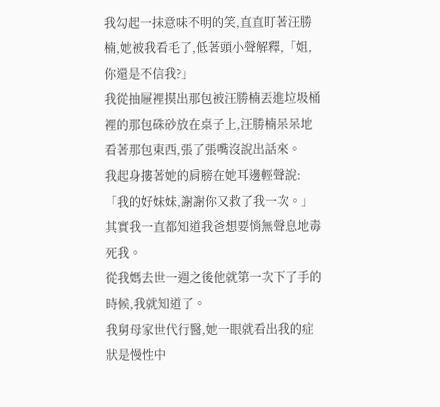我勾起一抹意味不明的笑,直直盯著汪勝楠,她被我看毛了,低著頭小聲解釋,「姐,你還是不信我?」
我從抽屜裡摸出那包被汪勝楠丟進垃圾桶裡的那包硃砂放在桌子上,汪勝楠呆呆地看著那包東西,張了張嘴沒說出話來。
我起身摟著她的肩膀在她耳邊輕聲說:「我的好妹妹,謝謝你又救了我一次。」
其實我一直都知道我爸想要悄無聲息地毒死我。
從我媽去世一週之後他就第一次下了手的時候,我就知道了。
我舅母家世代行醫,她一眼就看出我的症狀是慢性中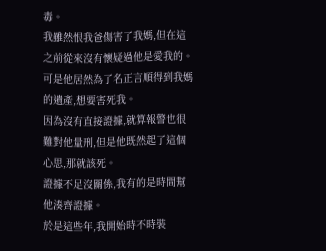毒。
我雖然恨我爸傷害了我媽,但在這之前從來沒有懷疑過他是愛我的。可是他居然為了名正言順得到我媽的遺產,想要害死我。
因為沒有直接證據,就算報警也很難對他量刑,但是他既然起了這個心思,那就該死。
證據不足沒關係,我有的是時間幫他湊齊證據。
於是這些年,我開始時不時裝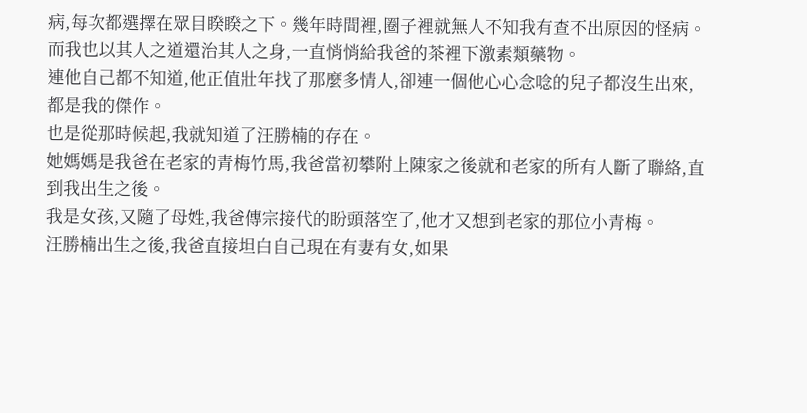病,每次都選擇在眾目睽睽之下。幾年時間裡,圈子裡就無人不知我有查不出原因的怪病。
而我也以其人之道還治其人之身,一直悄悄給我爸的茶裡下激素類藥物。
連他自己都不知道,他正值壯年找了那麼多情人,卻連一個他心心念唸的兒子都沒生出來,都是我的傑作。
也是從那時候起,我就知道了汪勝楠的存在。
她媽媽是我爸在老家的青梅竹馬,我爸當初攀附上陳家之後就和老家的所有人斷了聯絡,直到我出生之後。
我是女孩,又隨了母姓,我爸傳宗接代的盼頭落空了,他才又想到老家的那位小青梅。
汪勝楠出生之後,我爸直接坦白自己現在有妻有女,如果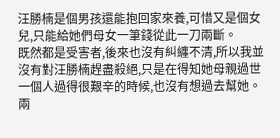汪勝楠是個男孩還能抱回家來養,可惜又是個女兒,只能給她們母女一筆錢從此一刀兩斷。
既然都是受害者,後來也沒有糾纏不清,所以我並沒有對汪勝楠趕盡殺絕,只是在得知她母親過世一個人過得很艱辛的時候,也沒有想過去幫她。
兩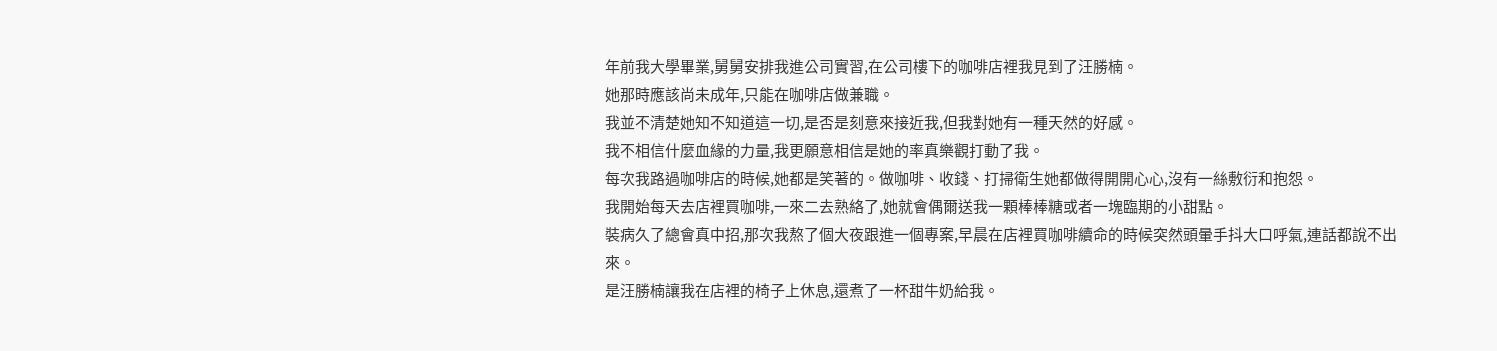年前我大學畢業,舅舅安排我進公司實習,在公司樓下的咖啡店裡我見到了汪勝楠。
她那時應該尚未成年,只能在咖啡店做兼職。
我並不清楚她知不知道這一切,是否是刻意來接近我,但我對她有一種天然的好感。
我不相信什麼血緣的力量,我更願意相信是她的率真樂觀打動了我。
每次我路過咖啡店的時候,她都是笑著的。做咖啡、收錢、打掃衛生她都做得開開心心,沒有一絲敷衍和抱怨。
我開始每天去店裡買咖啡,一來二去熟絡了,她就會偶爾送我一顆棒棒糖或者一塊臨期的小甜點。
裝病久了總會真中招,那次我熬了個大夜跟進一個專案,早晨在店裡買咖啡續命的時候突然頭暈手抖大口呼氣,連話都說不出來。
是汪勝楠讓我在店裡的椅子上休息,還煮了一杯甜牛奶給我。